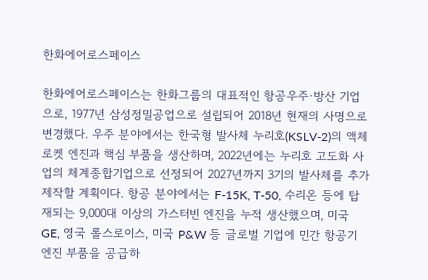한화에어로스페이스

한화에어로스페이스는 한화그룹의 대표적인 항공우주·방산 기업으로, 1977년 삼성정밀공업으로 설립되어 2018년 현재의 사명으로 변경했다. 우주 분야에서는 한국형 발사체 누리호(KSLV-2)의 액체로켓 엔진과 핵심 부품을 생산하며, 2022년에는 누리호 고도화 사업의 체계종합기업으로 선정되어 2027년까지 3기의 발사체를 추가 제작할 계획이다. 항공 분야에서는 F-15K, T-50, 수리온 등에 탑재되는 9,000대 이상의 가스터빈 엔진을 누적 생산했으며, 미국 GE, 영국 롤스로이스, 미국 P&W 등 글로벌 기업에 민간 항공기 엔진 부품을 공급하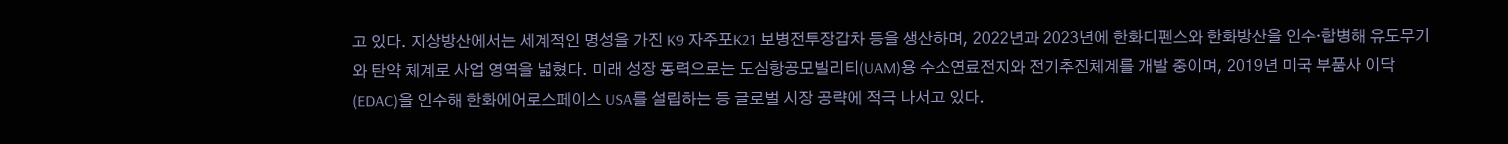고 있다. 지상방산에서는 세계적인 명성을 가진 K9 자주포K21 보병전투장갑차 등을 생산하며, 2022년과 2023년에 한화디펜스와 한화방산을 인수·합병해 유도무기와 탄약 체계로 사업 영역을 넓혔다. 미래 성장 동력으로는 도심항공모빌리티(UAM)용 수소연료전지와 전기추진체계를 개발 중이며, 2019년 미국 부품사 이닥(EDAC)을 인수해 한화에어로스페이스 USA를 설립하는 등 글로벌 시장 공략에 적극 나서고 있다.